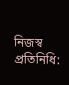নিজস্ব প্রতিনিধি: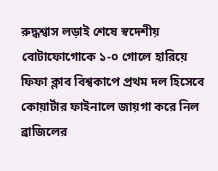রুদ্ধশ্বাস লড়াই শেষে স্বদেশীয় বোটাফোগোকে ১-০ গোলে হারিয়ে ফিফা ক্লাব বিশ্বকাপে প্রথম দল হিসেবে কোয়ার্টার ফাইনালে জায়গা করে নিল ব্রাজিলের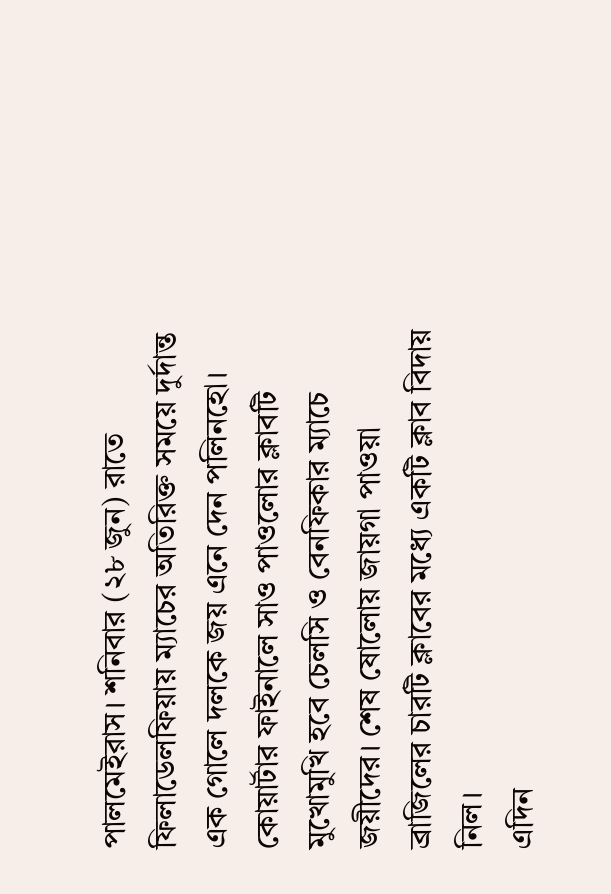পালমেইরাস। শনিবার (২৮ জুন) রাতে ফিলাডেলফিয়ায় ম্যাচের অতিরিক্ত সময়ে দুর্দান্ত এক গোলে দলকে জয় এনে দেন পলিনহো। কোয়ার্টার ফাইনালে সাও পাওলোর ক্লাবটি মুখোমুখি হবে চেলসি ও বেনফিকার ম্যাচে জয়ীদের। শেষ ষোলোয় জায়গা পাওয়া ব্রাজিলের চারটি ক্লাবের মধ্যে একটি ক্লাব বিদায় নিল।
এদিন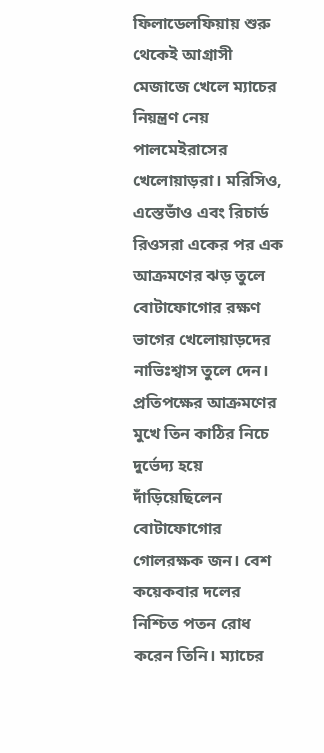ফিলাডেলফিয়ায় শুরু থেকেই আগ্রাসী মেজাজে খেলে ম্যাচের নিয়ন্ত্রণ নেয় পালমেইরাসের খেলোয়াড়রা। মরিসিও, এস্তেভাঁও এবং রিচার্ড রিওসরা একের পর এক আক্রমণের ঝড় তুলে বোটাফোগোর রক্ষণ ভাগের খেলোয়াড়দের নাভিঃশ্বাস তুলে দেন। প্রতিপক্ষের আক্রমণের মুখে তিন কাঠির নিচে দুর্ভেদ্য হয়ে দাঁড়িয়েছিলেন বোটাফোগোর গোলরক্ষক জন। বেশ কয়েকবার দলের নিশ্চিত পতন রোধ করেন তিনি। ম্যাচের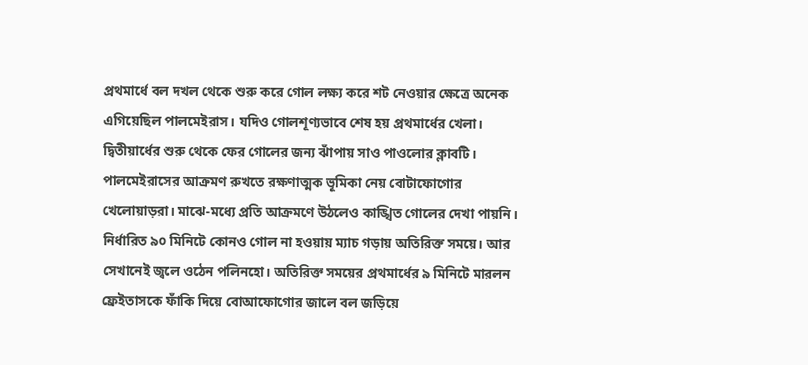প্রথমার্ধে বল দখল থেকে শুরু করে গোল লক্ষ্য করে শট নেওয়ার ক্ষেত্রে অনেক এগিয়েছিল পালমেইরাস। যদিও গোলশূণ্যভাবে শেষ হয় প্রথমার্ধের খেলা।
দ্বিতীয়ার্ধের শুরু থেকে ফের গোলের জন্য ঝাঁপায় সাও পাওলোর ক্লাবটি। পালমেইরাসের আক্রমণ রুখতে রক্ষণাত্মক ভূমিকা নেয় বোটাফোগোর খেলোয়াড়রা। মাঝে-মধ্যে প্রতি আক্রমণে উঠলেও কাঙ্খিত গোলের দেখা পায়নি। নির্ধারিত ৯০ মিনিটে কোনও গোল না হওয়ায় ম্যাচ গড়ায় অতিরিক্ত সময়ে। আর সেখানেই জ্বলে ওঠেন পলিনহো। অতিরিক্ত সময়ের প্রথমার্ধের ৯ মিনিটে মারলন ফ্রেইতাসকে ফাঁকি দিয়ে বোআফোগোর জালে বল জড়িয়ে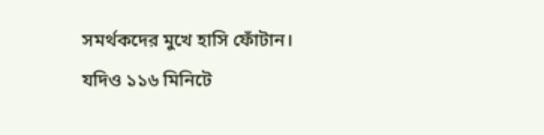সমর্থকদের মুখে হাসি ফোঁটান। যদিও ১১৬ মিনিটে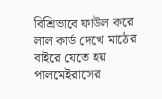বিশ্রিভাবে ফাউল করে লাল কার্ড দেখে মাঠের বাইরে যেতে হয় পালমেইরাসের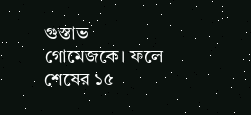গুস্তাভ গোমেজকে। ফলে শেষের ১৫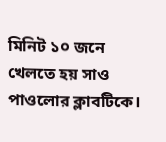মিনিট ১০ জনে খেলতে হয় সাও পাওলোর ক্লাবটিকে।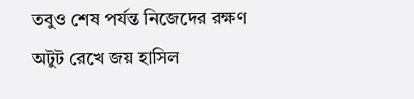তবুও শেষ পর্যন্ত নিজেদের রক্ষণ অটুট রেখে জয় হাসিল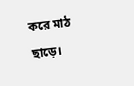করে মাঠ ছাড়ে।